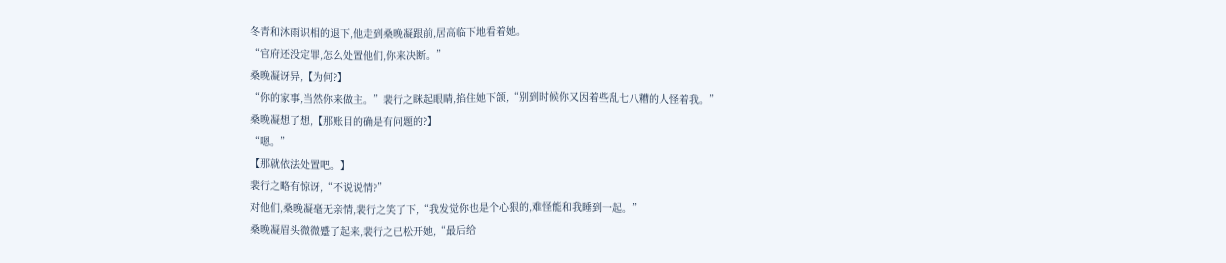冬青和沐雨识相的退下,他走到桑晚凝跟前,居高临下地看着她。
“官府还没定罪,怎么处置他们,你来决断。”
桑晚凝讶异,【为何?】
“你的家事,当然你来做主。”裴行之眯起眼睛,掐住她下颌,“别到时候你又因着些乱七八糟的人怪着我。”
桑晚凝想了想,【那账目的确是有问题的?】
“嗯。”
【那就依法处置吧。】
裴行之略有惊讶,“不说说情?”
对他们,桑晚凝毫无亲情,裴行之笑了下,“我发觉你也是个心狠的,难怪能和我睡到一起。”
桑晚凝眉头微微蹙了起来,裴行之已松开她,“最后给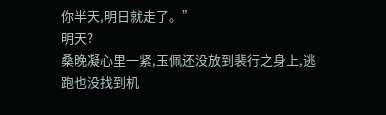你半天,明日就走了。”
明天?
桑晚凝心里一紧,玉佩还没放到裴行之身上,逃跑也没找到机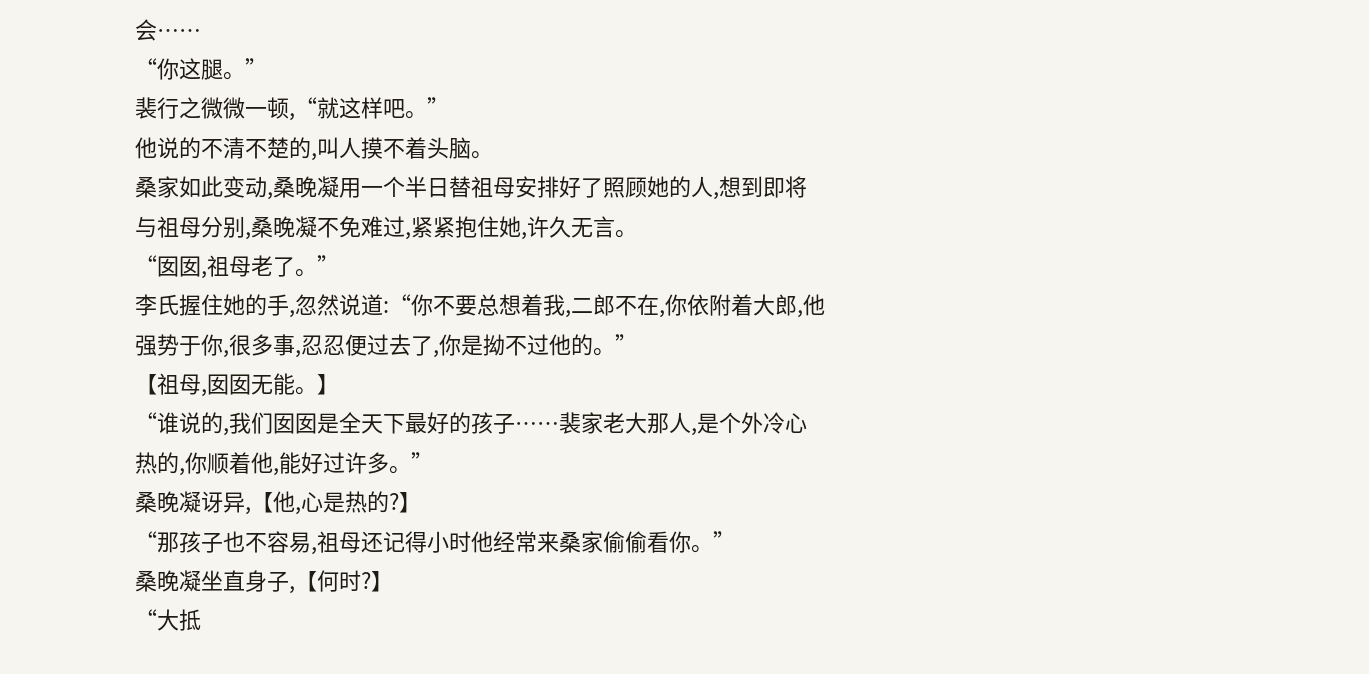会……
“你这腿。”
裴行之微微一顿,“就这样吧。”
他说的不清不楚的,叫人摸不着头脑。
桑家如此变动,桑晚凝用一个半日替祖母安排好了照顾她的人,想到即将与祖母分别,桑晚凝不免难过,紧紧抱住她,许久无言。
“囡囡,祖母老了。”
李氏握住她的手,忽然说道:“你不要总想着我,二郎不在,你依附着大郎,他强势于你,很多事,忍忍便过去了,你是拗不过他的。”
【祖母,囡囡无能。】
“谁说的,我们囡囡是全天下最好的孩子……裴家老大那人,是个外冷心热的,你顺着他,能好过许多。”
桑晚凝讶异,【他,心是热的?】
“那孩子也不容易,祖母还记得小时他经常来桑家偷偷看你。”
桑晚凝坐直身子,【何时?】
“大抵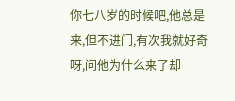你七八岁的时候吧,他总是来,但不进门,有次我就好奇呀,问他为什么来了却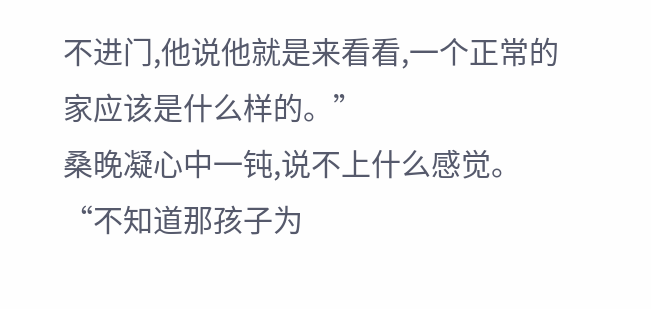不进门,他说他就是来看看,一个正常的家应该是什么样的。”
桑晚凝心中一钝,说不上什么感觉。
“不知道那孩子为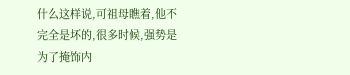什么这样说,可祖母瞧着,他不完全是坏的,很多时候,强势是为了掩饰内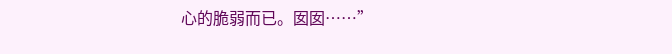心的脆弱而已。囡囡……”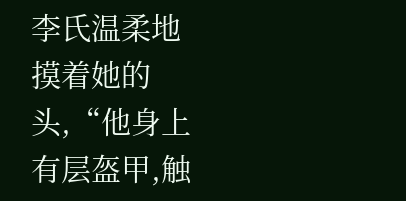李氏温柔地摸着她的头,“他身上有层盔甲,触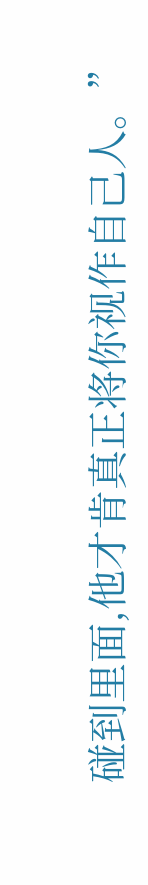碰到里面,他才肯真正将你视作自己人。”